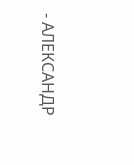- АЛЕКСАНДР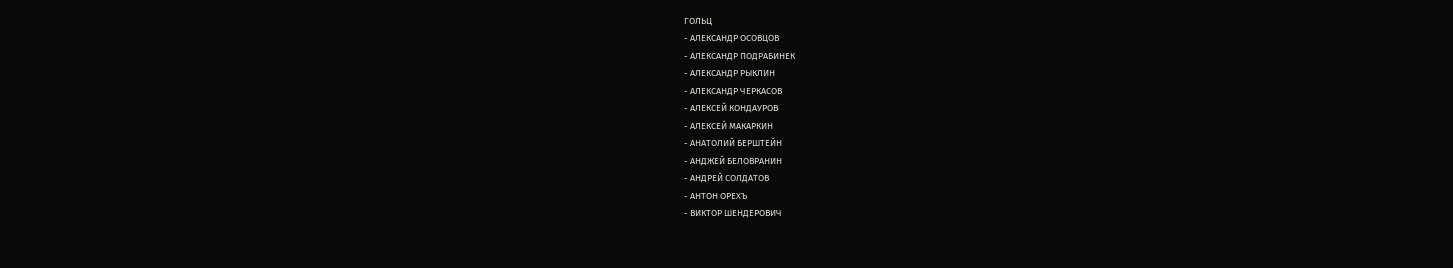ГОЛЬЦ
- АЛЕКСАНДР ОСОВЦОВ
- АЛЕКСАНДР ПОДРАБИНЕК
- АЛЕКСАНДР РЫКЛИН
- АЛЕКСАНДР ЧЕРКАСОВ
- АЛЕКСЕЙ КОНДАУРОВ
- АЛЕКСЕЙ МАКАРКИН
- АНАТОЛИЙ БЕРШТЕЙН
- АНДЖЕЙ БЕЛОВРАНИН
- АНДРЕЙ СОЛДАТОВ
- АНТОН ОРЕХЪ
- ВИКТОР ШЕНДЕРОВИЧ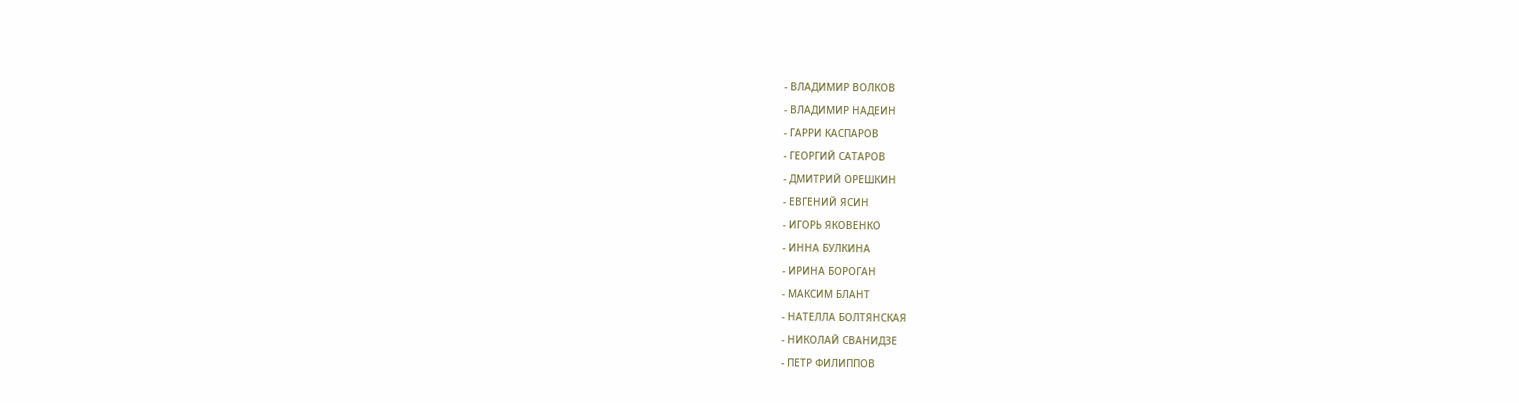- ВЛАДИМИР ВОЛКОВ
- ВЛАДИМИР НАДЕИН
- ГАРРИ КАСПАРОВ
- ГЕОРГИЙ САТАРОВ
- ДМИТРИЙ ОРЕШКИН
- ЕВГЕНИЙ ЯСИН
- ИГОРЬ ЯКОВЕНКО
- ИННА БУЛКИНА
- ИРИНА БОРОГАН
- МАКСИМ БЛАНТ
- НАТЕЛЛА БОЛТЯНСКАЯ
- НИКОЛАЙ СВАНИДЗЕ
- ПЕТР ФИЛИППОВ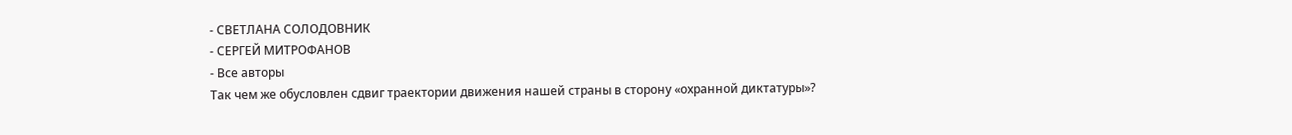- СВЕТЛАНА СОЛОДОВНИК
- СЕРГЕЙ МИТРОФАНОВ
- Все авторы
Так чем же обусловлен сдвиг траектории движения нашей страны в сторону «охранной диктатуры»?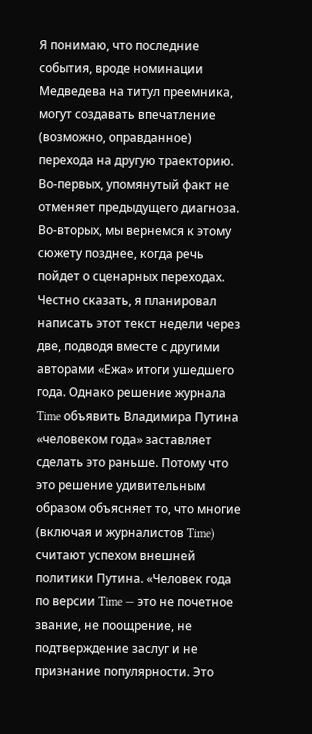Я понимаю, что последние события, вроде номинации Медведева на титул преемника, могут создавать впечатление (возможно, оправданное) перехода на другую траекторию. Во-первых, упомянутый факт не отменяет предыдущего диагноза. Во-вторых, мы вернемся к этому сюжету позднее, когда речь пойдет о сценарных переходах.
Честно сказать, я планировал написать этот текст недели через две, подводя вместе с другими авторами «Ежа» итоги ушедшего года. Однако решение журнала Time объявить Владимира Путина «человеком года» заставляет сделать это раньше. Потому что это решение удивительным образом объясняет то, что многие (включая и журналистов Time) считают успехом внешней политики Путина. «Человек года по версии Time — это не почетное звание, не поощрение, не подтверждение заслуг и не признание популярности. Это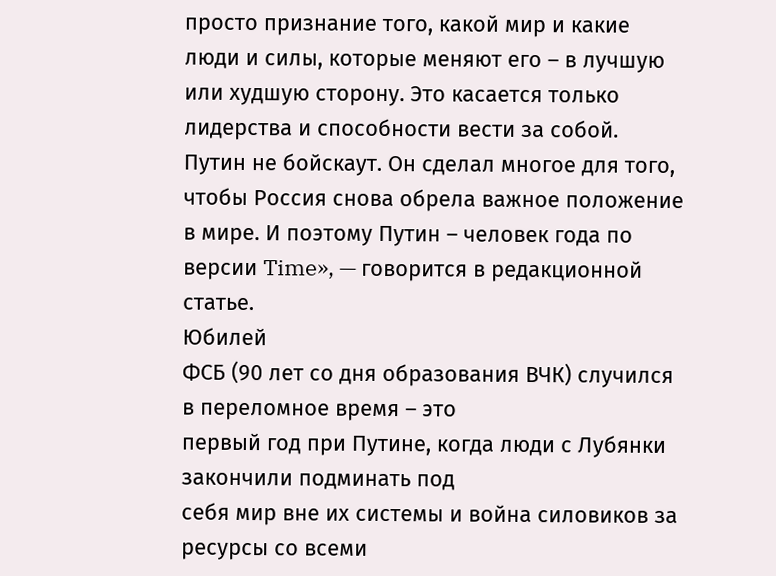просто признание того, какой мир и какие люди и силы, которые меняют его – в лучшую или худшую сторону. Это касается только лидерства и способности вести за собой. Путин не бойскаут. Он сделал многое для того, чтобы Россия снова обрела важное положение в мире. И поэтому Путин – человек года по версии Time», — говорится в редакционной статье.
Юбилей
ФСБ (90 лет со дня образования ВЧК) случился в переломное время – это
первый год при Путине, когда люди с Лубянки закончили подминать под
себя мир вне их системы и война силовиков за ресурсы со всеми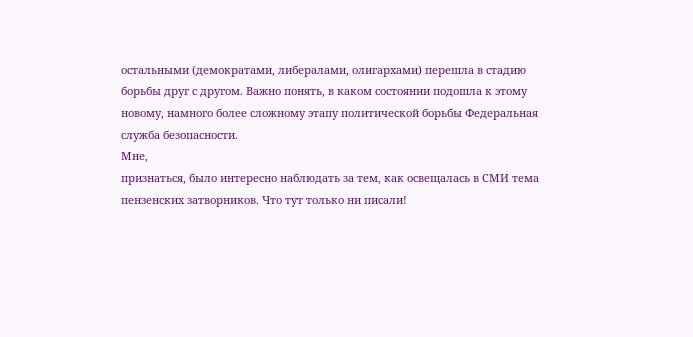остальными (демократами, либералами, олигархами) перешла в стадию
борьбы друг с другом. Важно понять, в каком состоянии подошла к этому
новому, намного более сложному этапу политической борьбы Федеральная
служба безопасности.
Мне,
признаться, было интересно наблюдать за тем, как освещалась в СМИ тема
пензенских затворников. Что тут только ни писали!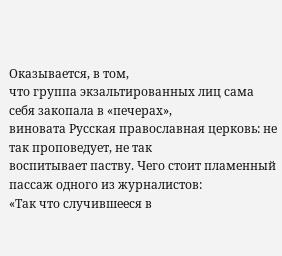Оказывается, в том,
что группа экзальтированных лиц сама себя закопала в «печерах»,
виновата Русская православная церковь: не так проповедует, не так
воспитывает паству. Чего стоит пламенный пассаж одного из журналистов:
«Так что случившееся в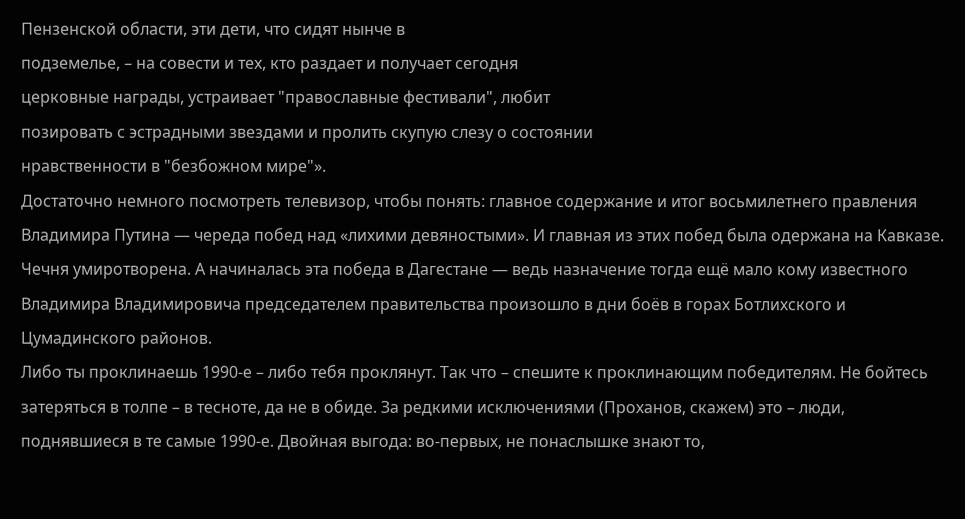Пензенской области, эти дети, что сидят нынче в
подземелье, – на совести и тех, кто раздает и получает сегодня
церковные награды, устраивает "православные фестивали", любит
позировать с эстрадными звездами и пролить скупую слезу о состоянии
нравственности в "безбожном мире"».
Достаточно немного посмотреть телевизор, чтобы понять: главное содержание и итог восьмилетнего правления Владимира Путина — череда побед над «лихими девяностыми». И главная из этих побед была одержана на Кавказе. Чечня умиротворена. А начиналась эта победа в Дагестане — ведь назначение тогда ещё мало кому известного Владимира Владимировича председателем правительства произошло в дни боёв в горах Ботлихского и Цумадинского районов.
Либо ты проклинаешь 1990-е – либо тебя проклянут. Так что – спешите к проклинающим победителям. Не бойтесь затеряться в толпе – в тесноте, да не в обиде. За редкими исключениями (Проханов, скажем) это – люди, поднявшиеся в те самые 1990-е. Двойная выгода: во-первых, не понаслышке знают то,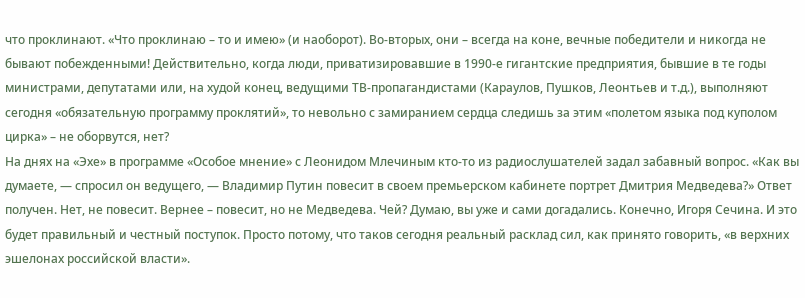что проклинают. «Что проклинаю – то и имею» (и наоборот). Во-вторых, они – всегда на коне, вечные победители и никогда не бывают побежденными! Действительно, когда люди, приватизировавшие в 1990-е гигантские предприятия, бывшие в те годы министрами, депутатами или, на худой конец, ведущими ТВ-пропагандистами (Караулов, Пушков, Леонтьев и т.д.), выполняют сегодня «обязательную программу проклятий», то невольно с замиранием сердца следишь за этим «полетом языка под куполом цирка» – не оборвутся, нет?
На днях на «Эхе» в программе «Особое мнение» с Леонидом Млечиным кто-то из радиослушателей задал забавный вопрос. «Как вы думаете, — спросил он ведущего, — Владимир Путин повесит в своем премьерском кабинете портрет Дмитрия Медведева?» Ответ получен. Нет, не повесит. Вернее – повесит, но не Медведева. Чей? Думаю, вы уже и сами догадались. Конечно, Игоря Сечина. И это будет правильный и честный поступок. Просто потому, что таков сегодня реальный расклад сил, как принято говорить, «в верхних эшелонах российской власти».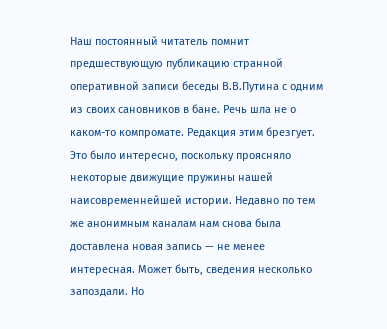Наш постоянный читатель помнит предшествующую публикацию странной оперативной записи беседы В.В.Путина с одним из своих сановников в бане. Речь шла не о каком-то компромате. Редакция этим брезгует. Это было интересно, поскольку проясняло некоторые движущие пружины нашей наисовременнейшей истории. Недавно по тем же анонимным каналам нам снова была доставлена новая запись — не менее интересная. Может быть, сведения несколько запоздали. Но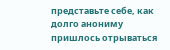представьте себе, как
долго анониму пришлось отрываться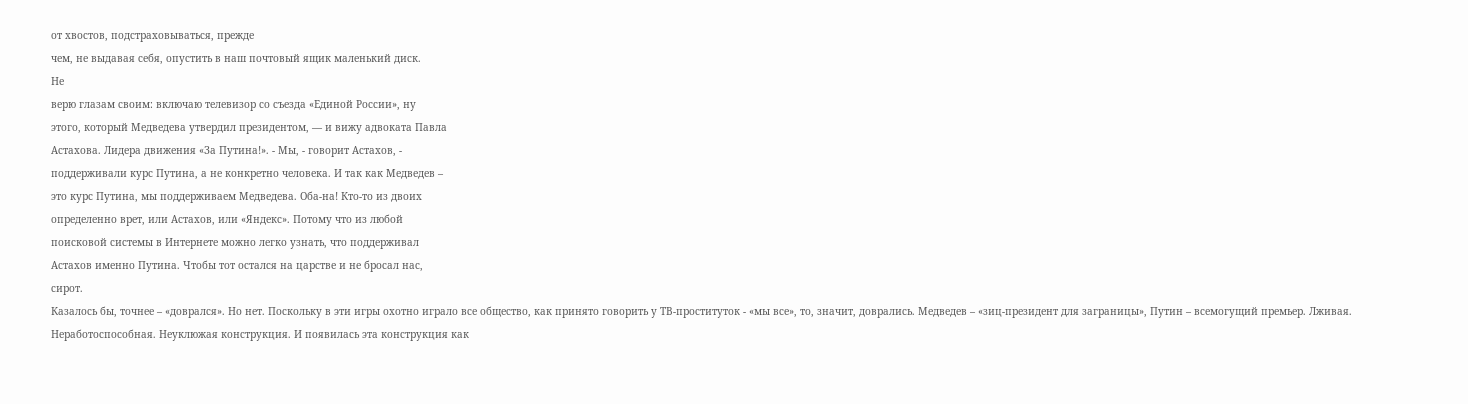от хвостов, подстраховываться, прежде
чем, не выдавая себя, опустить в наш почтовый ящик маленький диск.
Не
верю глазам своим: включаю телевизор со съезда «Единой России», ну
этого, который Медведева утвердил президентом, — и вижу адвоката Павла
Астахова. Лидера движения «За Путина!». - Мы, - говорит Астахов, -
поддерживали курс Путина, а не конкретно человека. И так как Медведев –
это курс Путина, мы поддерживаем Медведева. Оба-на! Кто-то из двоих
определенно врет, или Астахов, или «Яндекс». Потому что из любой
поисковой системы в Интернете можно легко узнать, что поддерживал
Астахов именно Путина. Чтобы тот остался на царстве и не бросал нас,
сирот.
Казалось бы, точнее – «доврался». Но нет. Поскольку в эти игры охотно играло все общество, как принято говорить у ТВ-проституток - «мы все», то, значит, доврались. Медведев – «зиц-президент для заграницы», Путин – всемогущий премьер. Лживая. Неработоспособная. Неуклюжая конструкция. И появилась эта конструкция как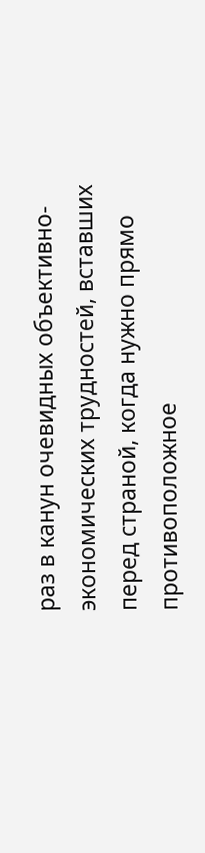раз в канун очевидных объективно-экономических трудностей, вставших перед страной, когда нужно прямо противоположное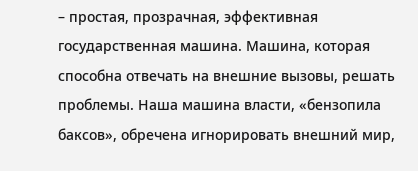– простая, прозрачная, эффективная государственная машина. Машина, которая способна отвечать на внешние вызовы, решать проблемы. Наша машина власти, «бензопила баксов», обречена игнорировать внешний мир,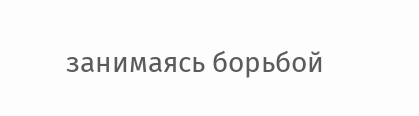занимаясь борьбой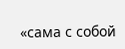«сама с собой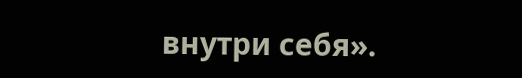внутри себя».